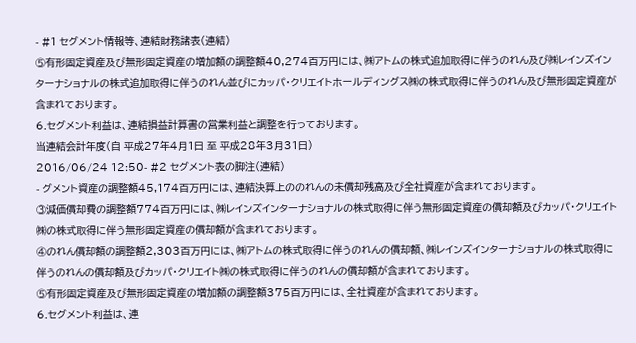- #1 セグメント情報等、連結財務諸表(連結)
⑤有形固定資産及び無形固定資産の増加額の調整額40,274百万円には、㈱アトムの株式追加取得に伴うのれん及び㈱レインズインターナショナルの株式追加取得に伴うのれん並びにカッパ・クリエイトホールディングス㈱の株式取得に伴うのれん及び無形固定資産が含まれております。
6.セグメント利益は、連結損益計算書の営業利益と調整を行っております。
当連結会計年度(自 平成27年4月1日 至 平成28年3月31日)
2016/06/24 12:50- #2 セグメント表の脚注(連結)
- グメント資産の調整額45,174百万円には、連結決算上ののれんの未償却残高及び全社資産が含まれております。
③減価償却費の調整額774百万円には、㈱レインズインターナショナルの株式取得に伴う無形固定資産の償却額及びカッパ・クリエイト㈱の株式取得に伴う無形固定資産の償却額が含まれております。
④のれん償却額の調整額2,303百万円には、㈱アトムの株式取得に伴うのれんの償却額、㈱レインズインターナショナルの株式取得に伴うのれんの償却額及びカッパ・クリエイト㈱の株式取得に伴うのれんの償却額が含まれております。
⑤有形固定資産及び無形固定資産の増加額の調整額375百万円には、全社資産が含まれております。
6.セグメント利益は、連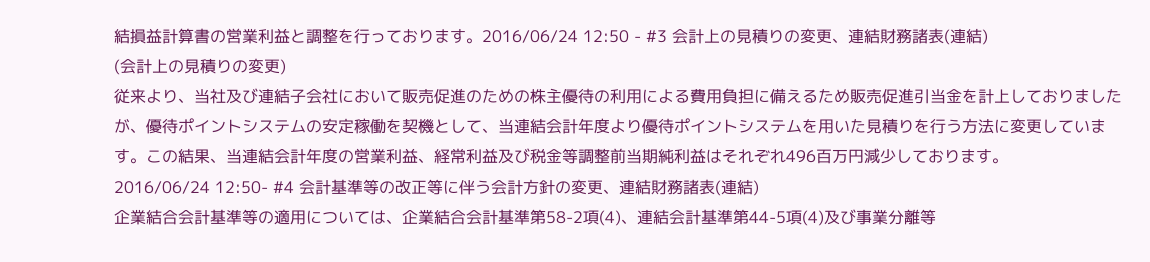結損益計算書の営業利益と調整を行っております。2016/06/24 12:50 - #3 会計上の見積りの変更、連結財務諸表(連結)
(会計上の見積りの変更)
従来より、当社及び連結子会社において販売促進のための株主優待の利用による費用負担に備えるため販売促進引当金を計上しておりましたが、優待ポイントシステムの安定稼働を契機として、当連結会計年度より優待ポイントシステムを用いた見積りを行う方法に変更しています。この結果、当連結会計年度の営業利益、経常利益及び税金等調整前当期純利益はそれぞれ496百万円減少しております。
2016/06/24 12:50- #4 会計基準等の改正等に伴う会計方針の変更、連結財務諸表(連結)
企業結合会計基準等の適用については、企業結合会計基準第58-2項(4)、連結会計基準第44-5項(4)及び事業分離等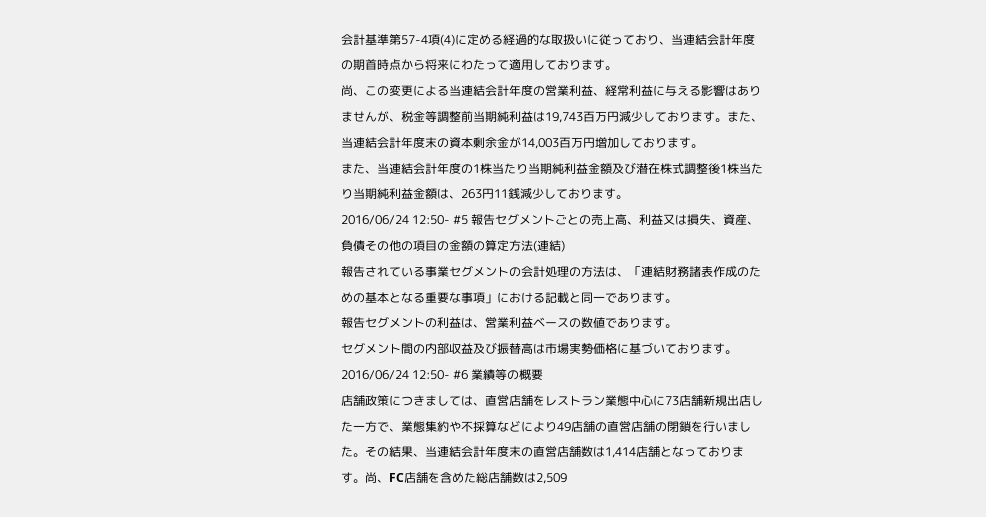会計基準第57-4項(4)に定める経過的な取扱いに従っており、当連結会計年度の期首時点から将来にわたって適用しております。
尚、この変更による当連結会計年度の営業利益、経常利益に与える影響はありませんが、税金等調整前当期純利益は19,743百万円減少しております。また、当連結会計年度末の資本剰余金が14,003百万円増加しております。
また、当連結会計年度の1株当たり当期純利益金額及び潜在株式調整後1株当たり当期純利益金額は、263円11銭減少しております。
2016/06/24 12:50- #5 報告セグメントごとの売上高、利益又は損失、資産、負債その他の項目の金額の算定方法(連結)
報告されている事業セグメントの会計処理の方法は、「連結財務諸表作成のための基本となる重要な事項」における記載と同一であります。
報告セグメントの利益は、営業利益ベースの数値であります。
セグメント間の内部収益及び振替高は市場実勢価格に基づいております。
2016/06/24 12:50- #6 業績等の概要
店舗政策につきましては、直営店舗をレストラン業態中心に73店舗新規出店した一方で、業態集約や不採算などにより49店舗の直営店舗の閉鎖を行いました。その結果、当連結会計年度末の直営店舗数は1,414店舗となっております。尚、FC店舗を含めた総店舗数は2,509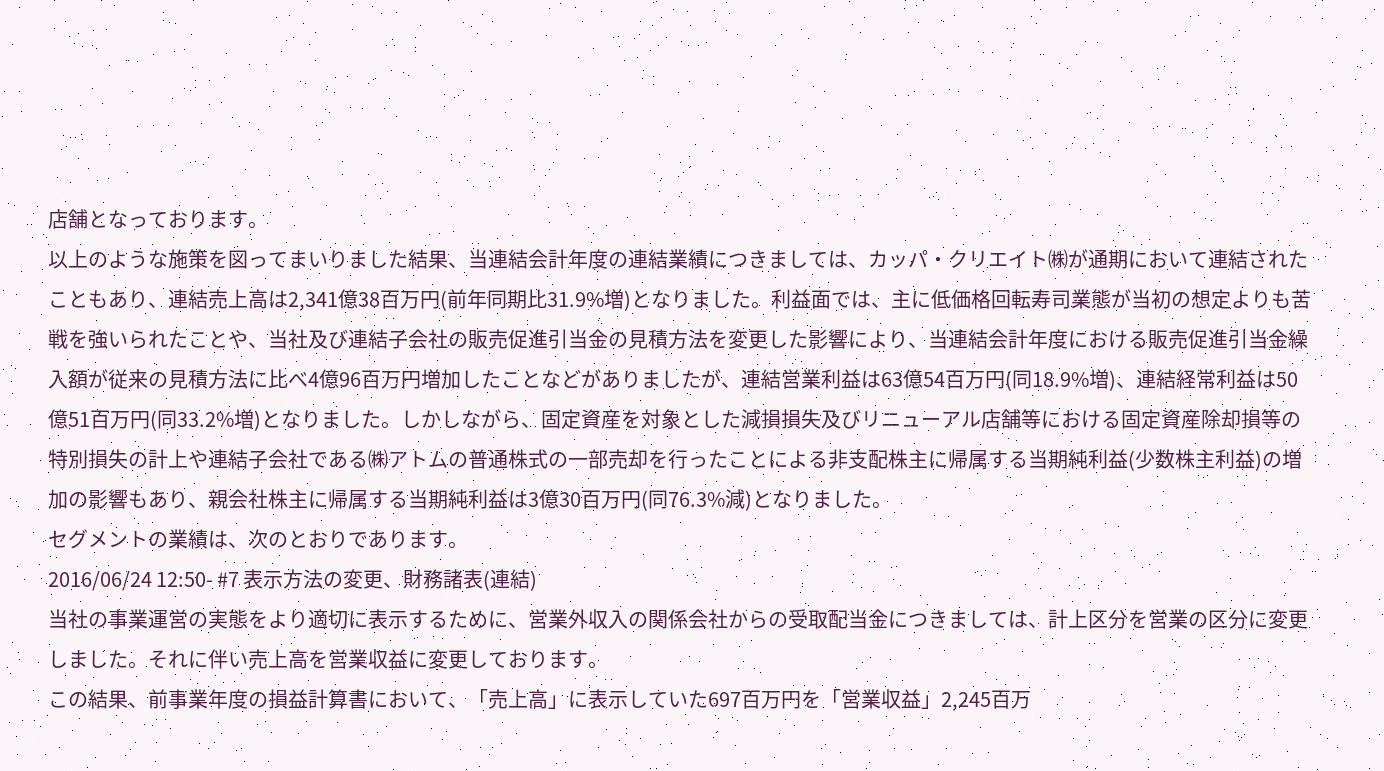店舗となっております。
以上のような施策を図ってまいりました結果、当連結会計年度の連結業績につきましては、カッパ・クリエイト㈱が通期において連結されたこともあり、連結売上高は2,341億38百万円(前年同期比31.9%増)となりました。利益面では、主に低価格回転寿司業態が当初の想定よりも苦戦を強いられたことや、当社及び連結子会社の販売促進引当金の見積方法を変更した影響により、当連結会計年度における販売促進引当金繰入額が従来の見積方法に比べ4億96百万円増加したことなどがありましたが、連結営業利益は63億54百万円(同18.9%増)、連結経常利益は50億51百万円(同33.2%増)となりました。しかしながら、固定資産を対象とした減損損失及びリニューアル店舗等における固定資産除却損等の特別損失の計上や連結子会社である㈱アトムの普通株式の一部売却を行ったことによる非支配株主に帰属する当期純利益(少数株主利益)の増加の影響もあり、親会社株主に帰属する当期純利益は3億30百万円(同76.3%減)となりました。
セグメントの業績は、次のとおりであります。
2016/06/24 12:50- #7 表示方法の変更、財務諸表(連結)
当社の事業運営の実態をより適切に表示するために、営業外収入の関係会社からの受取配当金につきましては、計上区分を営業の区分に変更しました。それに伴い売上高を営業収益に変更しております。
この結果、前事業年度の損益計算書において、「売上高」に表示していた697百万円を「営業収益」2,245百万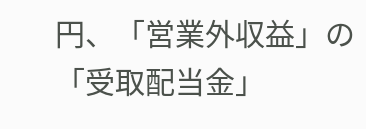円、「営業外収益」の「受取配当金」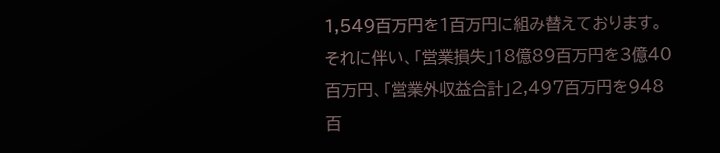1,549百万円を1百万円に組み替えております。それに伴い、「営業損失」18億89百万円を3億40百万円、「営業外収益合計」2,497百万円を948百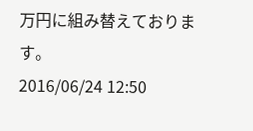万円に組み替えております。
2016/06/24 12:50